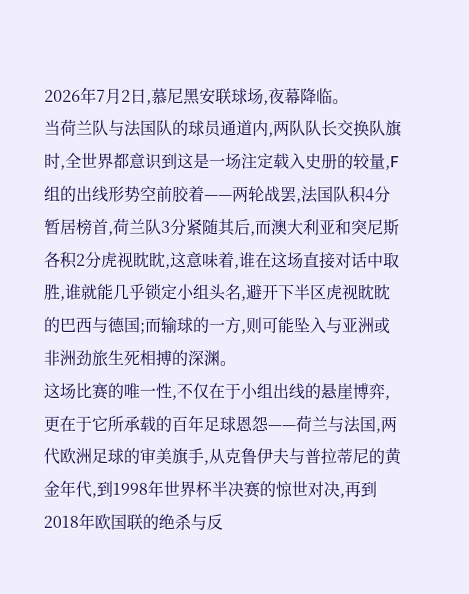2026年7月2日,慕尼黑安联球场,夜幕降临。
当荷兰队与法国队的球员通道内,两队队长交换队旗时,全世界都意识到这是一场注定载入史册的较量,F组的出线形势空前胶着——两轮战罢,法国队积4分暂居榜首,荷兰队3分紧随其后,而澳大利亚和突尼斯各积2分虎视眈眈,这意味着,谁在这场直接对话中取胜,谁就能几乎锁定小组头名,避开下半区虎视眈眈的巴西与德国;而输球的一方,则可能坠入与亚洲或非洲劲旅生死相搏的深渊。
这场比赛的唯一性,不仅在于小组出线的悬崖博弈,更在于它所承载的百年足球恩怨——荷兰与法国,两代欧洲足球的审美旗手,从克鲁伊夫与普拉蒂尼的黄金年代,到1998年世界杯半决赛的惊世对决,再到2018年欧国联的绝杀与反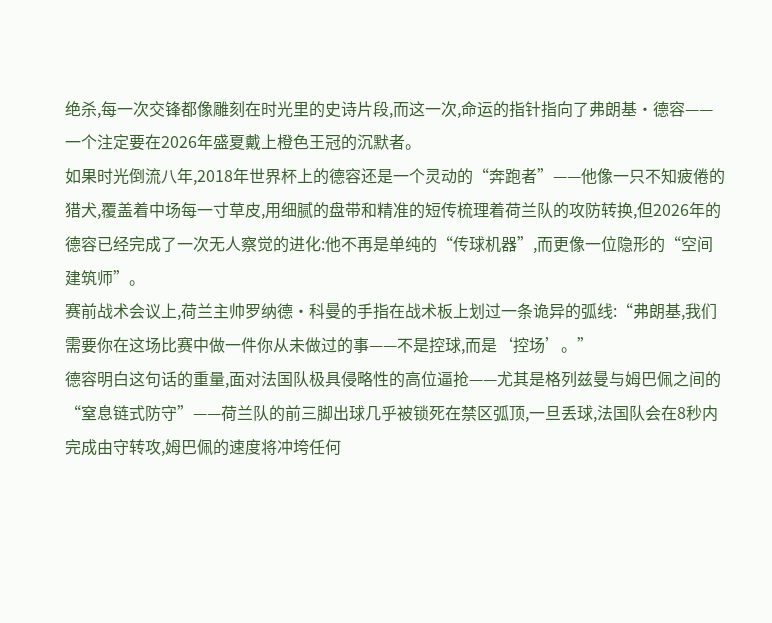绝杀,每一次交锋都像雕刻在时光里的史诗片段,而这一次,命运的指针指向了弗朗基·德容——一个注定要在2026年盛夏戴上橙色王冠的沉默者。
如果时光倒流八年,2018年世界杯上的德容还是一个灵动的“奔跑者”——他像一只不知疲倦的猎犬,覆盖着中场每一寸草皮,用细腻的盘带和精准的短传梳理着荷兰队的攻防转换,但2026年的德容已经完成了一次无人察觉的进化:他不再是单纯的“传球机器”,而更像一位隐形的“空间建筑师”。
赛前战术会议上,荷兰主帅罗纳德·科曼的手指在战术板上划过一条诡异的弧线:“弗朗基,我们需要你在这场比赛中做一件你从未做过的事——不是控球,而是‘控场’。”
德容明白这句话的重量,面对法国队极具侵略性的高位逼抢——尤其是格列兹曼与姆巴佩之间的“窒息链式防守”——荷兰队的前三脚出球几乎被锁死在禁区弧顶,一旦丢球,法国队会在8秒内完成由守转攻,姆巴佩的速度将冲垮任何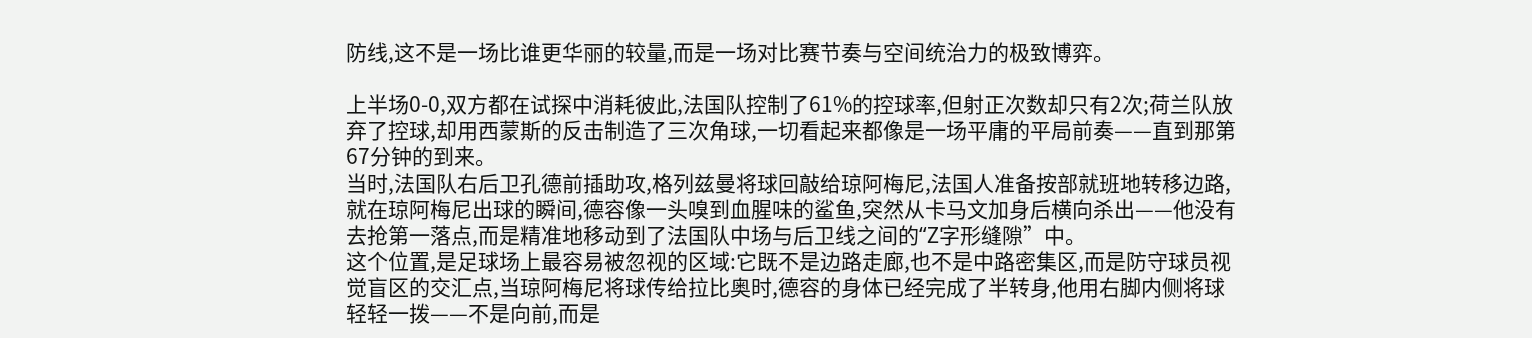防线,这不是一场比谁更华丽的较量,而是一场对比赛节奏与空间统治力的极致博弈。

上半场0-0,双方都在试探中消耗彼此,法国队控制了61%的控球率,但射正次数却只有2次;荷兰队放弃了控球,却用西蒙斯的反击制造了三次角球,一切看起来都像是一场平庸的平局前奏——直到那第67分钟的到来。
当时,法国队右后卫孔德前插助攻,格列兹曼将球回敲给琼阿梅尼,法国人准备按部就班地转移边路,就在琼阿梅尼出球的瞬间,德容像一头嗅到血腥味的鲨鱼,突然从卡马文加身后横向杀出——他没有去抢第一落点,而是精准地移动到了法国队中场与后卫线之间的“Z字形缝隙”中。
这个位置,是足球场上最容易被忽视的区域:它既不是边路走廊,也不是中路密集区,而是防守球员视觉盲区的交汇点,当琼阿梅尼将球传给拉比奥时,德容的身体已经完成了半转身,他用右脚内侧将球轻轻一拨——不是向前,而是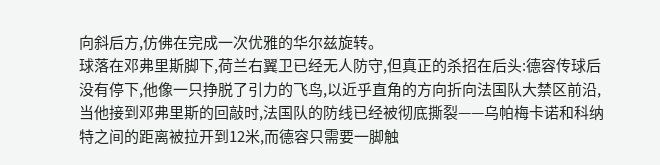向斜后方,仿佛在完成一次优雅的华尔兹旋转。
球落在邓弗里斯脚下,荷兰右翼卫已经无人防守,但真正的杀招在后头:德容传球后没有停下,他像一只挣脱了引力的飞鸟,以近乎直角的方向折向法国队大禁区前沿,当他接到邓弗里斯的回敲时,法国队的防线已经被彻底撕裂——乌帕梅卡诺和科纳特之间的距离被拉开到12米,而德容只需要一脚触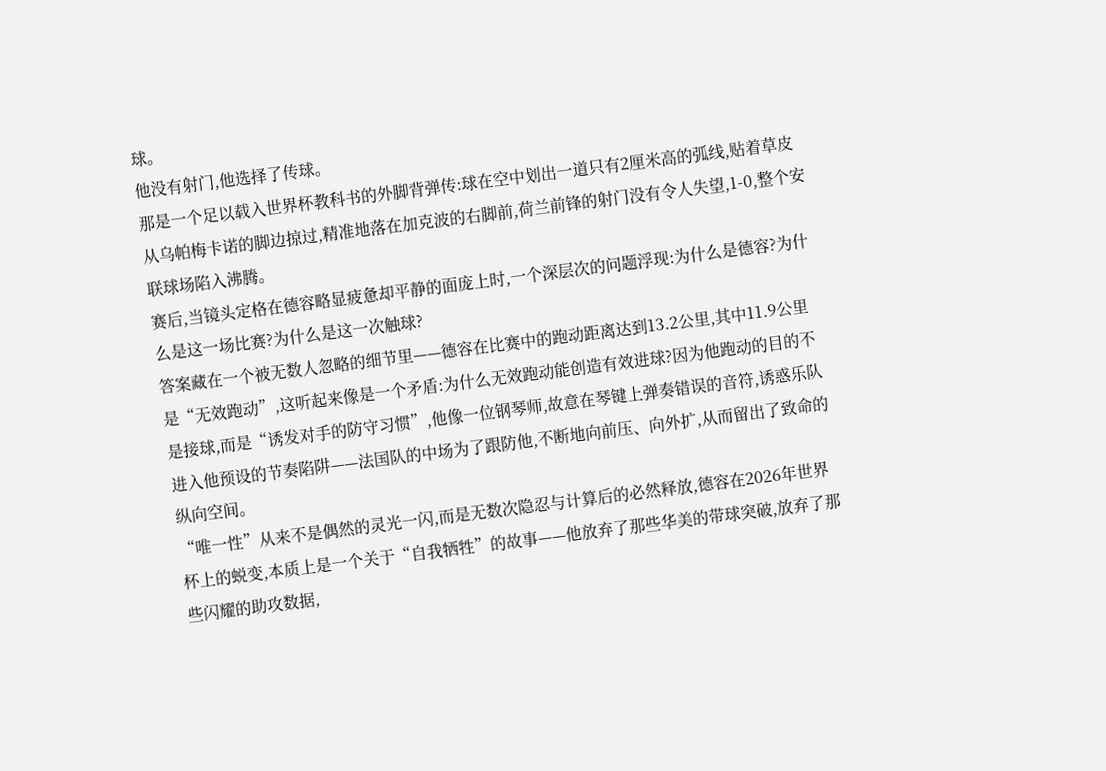球。
他没有射门,他选择了传球。
那是一个足以载入世界杯教科书的外脚背弹传:球在空中划出一道只有2厘米高的弧线,贴着草皮从乌帕梅卡诺的脚边掠过,精准地落在加克波的右脚前,荷兰前锋的射门没有令人失望,1-0,整个安联球场陷入沸腾。
赛后,当镜头定格在德容略显疲惫却平静的面庞上时,一个深层次的问题浮现:为什么是德容?为什么是这一场比赛?为什么是这一次触球?
答案藏在一个被无数人忽略的细节里——德容在比赛中的跑动距离达到13.2公里,其中11.9公里是“无效跑动”,这听起来像是一个矛盾:为什么无效跑动能创造有效进球?因为他跑动的目的不是接球,而是“诱发对手的防守习惯”,他像一位钢琴师,故意在琴键上弹奏错误的音符,诱惑乐队进入他预设的节奏陷阱——法国队的中场为了跟防他,不断地向前压、向外扩,从而留出了致命的纵向空间。
“唯一性”从来不是偶然的灵光一闪,而是无数次隐忍与计算后的必然释放,德容在2026年世界杯上的蜕变,本质上是一个关于“自我牺牲”的故事——他放弃了那些华美的带球突破,放弃了那些闪耀的助攻数据,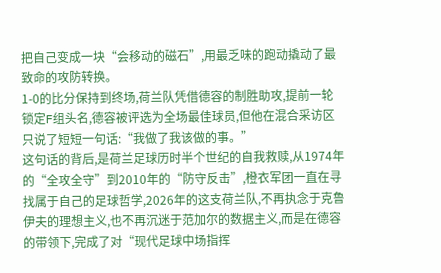把自己变成一块“会移动的磁石”,用最乏味的跑动撬动了最致命的攻防转换。
1-0的比分保持到终场,荷兰队凭借德容的制胜助攻,提前一轮锁定F组头名,德容被评选为全场最佳球员,但他在混合采访区只说了短短一句话:“我做了我该做的事。”
这句话的背后,是荷兰足球历时半个世纪的自我救赎,从1974年的“全攻全守”到2010年的“防守反击”,橙衣军团一直在寻找属于自己的足球哲学,2026年的这支荷兰队,不再执念于克鲁伊夫的理想主义,也不再沉迷于范加尔的数据主义,而是在德容的带领下,完成了对“现代足球中场指挥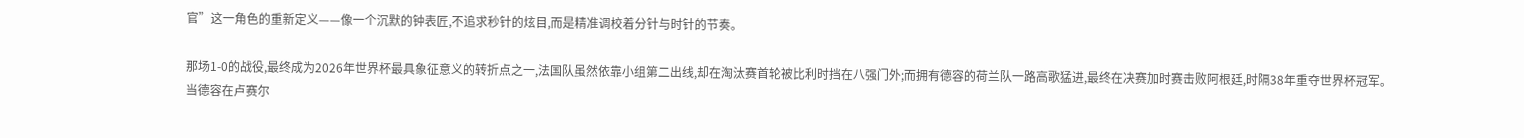官”这一角色的重新定义——像一个沉默的钟表匠,不追求秒针的炫目,而是精准调校着分针与时针的节奏。

那场1-0的战役,最终成为2026年世界杯最具象征意义的转折点之一,法国队虽然依靠小组第二出线,却在淘汰赛首轮被比利时挡在八强门外;而拥有德容的荷兰队一路高歌猛进,最终在决赛加时赛击败阿根廷,时隔38年重夺世界杯冠军。
当德容在卢赛尔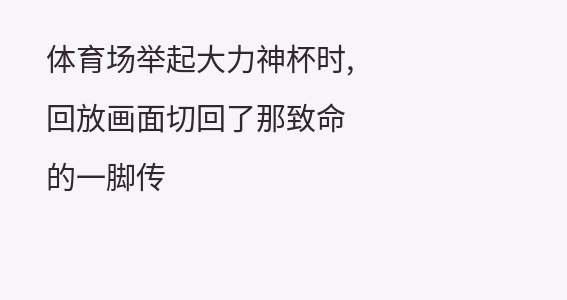体育场举起大力神杯时,回放画面切回了那致命的一脚传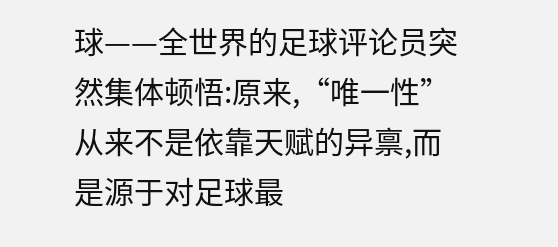球——全世界的足球评论员突然集体顿悟:原来,“唯一性”从来不是依靠天赋的异禀,而是源于对足球最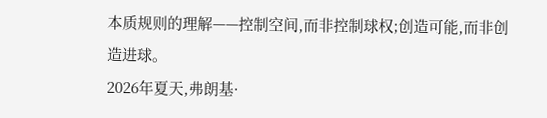本质规则的理解——控制空间,而非控制球权;创造可能,而非创造进球。
2026年夏天,弗朗基·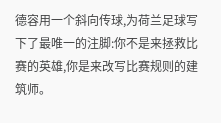德容用一个斜向传球,为荷兰足球写下了最唯一的注脚:你不是来拯救比赛的英雄,你是来改写比赛规则的建筑师。